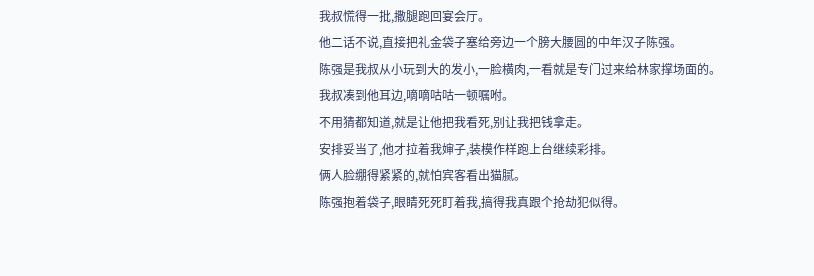我叔慌得一批,撒腿跑回宴会厅。
他二话不说,直接把礼金袋子塞给旁边一个膀大腰圆的中年汉子陈强。
陈强是我叔从小玩到大的发小,一脸横肉,一看就是专门过来给林家撑场面的。
我叔凑到他耳边,嘀嘀咕咕一顿嘱咐。
不用猜都知道,就是让他把我看死,别让我把钱拿走。
安排妥当了,他才拉着我婶子,装模作样跑上台继续彩排。
俩人脸绷得紧紧的,就怕宾客看出猫腻。
陈强抱着袋子,眼睛死死盯着我,搞得我真跟个抢劫犯似得。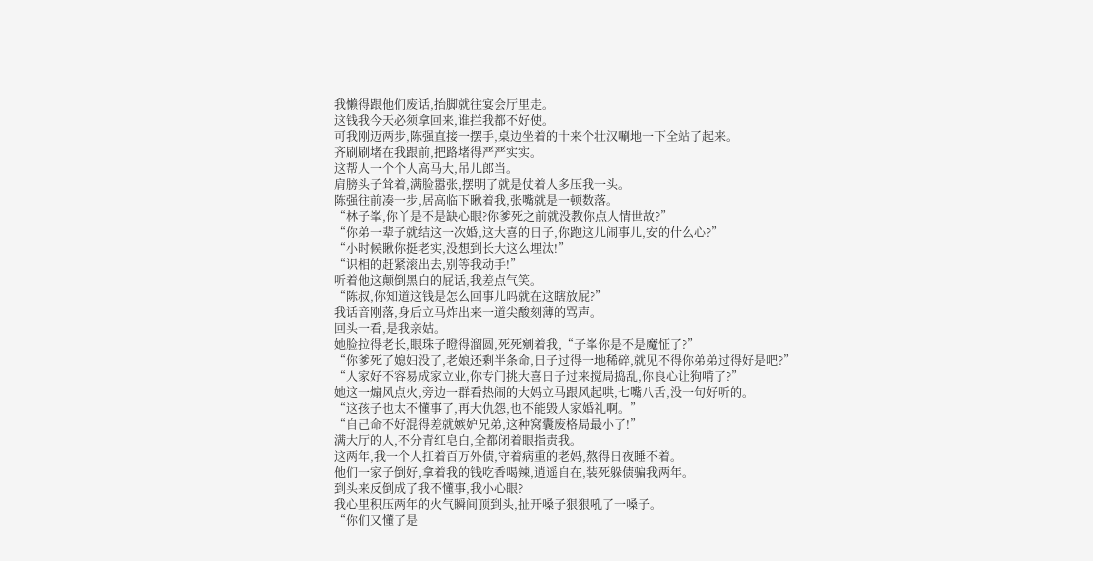我懒得跟他们废话,抬脚就往宴会厅里走。
这钱我今天必须拿回来,谁拦我都不好使。
可我刚迈两步,陈强直接一摆手,桌边坐着的十来个壮汉唰地一下全站了起来。
齐刷刷堵在我跟前,把路堵得严严实实。
这帮人一个个人高马大,吊儿郎当。
肩膀头子耸着,满脸嚣张,摆明了就是仗着人多压我一头。
陈强往前凑一步,居高临下瞅着我,张嘴就是一顿数落。
“林子峯,你丫是不是缺心眼?你爹死之前就没教你点人情世故?”
“你弟一辈子就结这一次婚,这大喜的日子,你跑这儿闹事儿,安的什么心?”
“小时候瞅你挺老实,没想到长大这么埋汰!”
“识相的赶紧滚出去,别等我动手!”
听着他这颠倒黑白的屁话,我差点气笑。
“陈叔,你知道这钱是怎么回事儿吗就在这瞎放屁?”
我话音刚落,身后立马炸出来一道尖酸刻薄的骂声。
回头一看,是我亲姑。
她脸拉得老长,眼珠子瞪得溜圆,死死剜着我,“子峯你是不是魔怔了?”
“你爹死了媳妇没了,老娘还剩半条命,日子过得一地稀碎,就见不得你弟弟过得好是吧?”
“人家好不容易成家立业,你专门挑大喜日子过来搅局捣乱,你良心让狗啃了?”
她这一煽风点火,旁边一群看热闹的大妈立马跟风起哄,七嘴八舌,没一句好听的。
“这孩子也太不懂事了,再大仇怨,也不能毁人家婚礼啊。”
“自己命不好混得差就嫉妒兄弟,这种窝囊废格局最小了!”
满大厅的人,不分青红皂白,全都闭着眼指责我。
这两年,我一个人扛着百万外债,守着病重的老妈,熬得日夜睡不着。
他们一家子倒好,拿着我的钱吃香喝辣,逍遥自在,装死躲债骗我两年。
到头来反倒成了我不懂事,我小心眼?
我心里积压两年的火气瞬间顶到头,扯开嗓子狠狠吼了一嗓子。
“你们又懂了是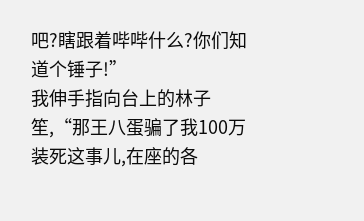吧?瞎跟着哔哔什么?你们知道个锤子!”
我伸手指向台上的林子笙,“那王八蛋骗了我100万装死这事儿,在座的各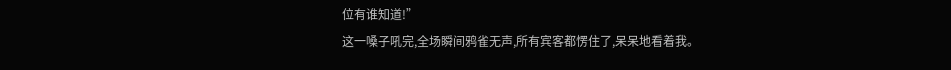位有谁知道!”
这一嗓子吼完,全场瞬间鸦雀无声,所有宾客都愣住了,呆呆地看着我。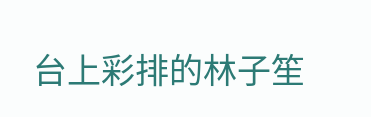台上彩排的林子笙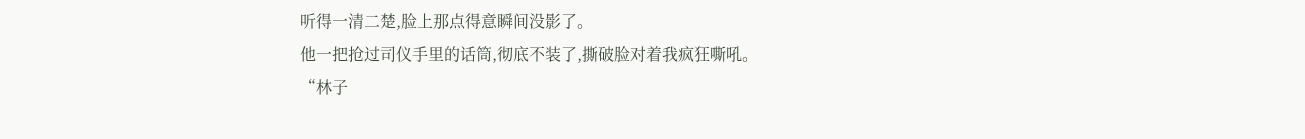听得一清二楚,脸上那点得意瞬间没影了。
他一把抢过司仪手里的话筒,彻底不装了,撕破脸对着我疯狂嘶吼。
“林子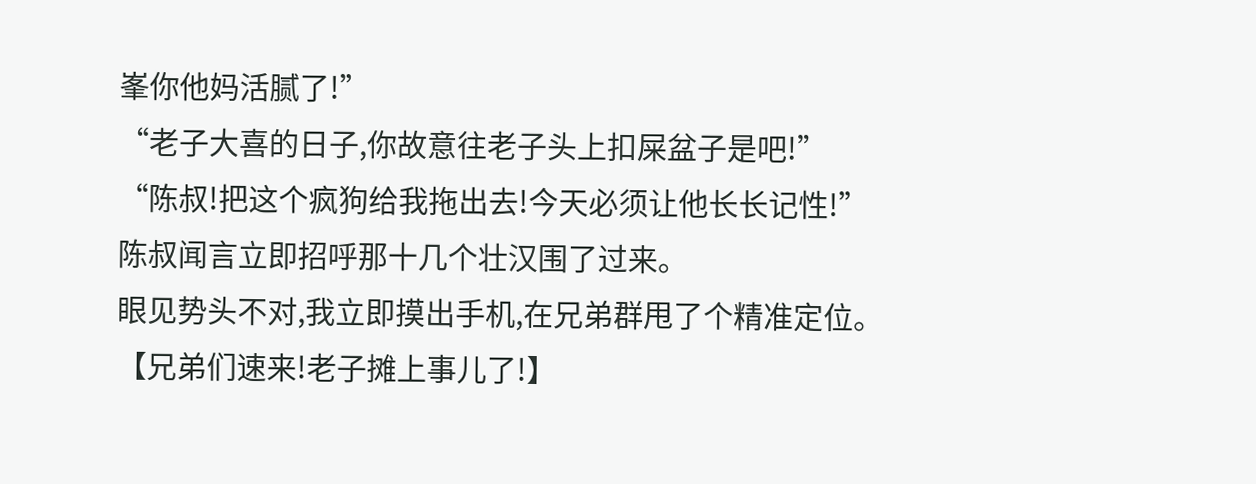峯你他妈活腻了!”
“老子大喜的日子,你故意往老子头上扣屎盆子是吧!”
“陈叔!把这个疯狗给我拖出去!今天必须让他长长记性!”
陈叔闻言立即招呼那十几个壮汉围了过来。
眼见势头不对,我立即摸出手机,在兄弟群甩了个精准定位。
【兄弟们速来!老子摊上事儿了!】